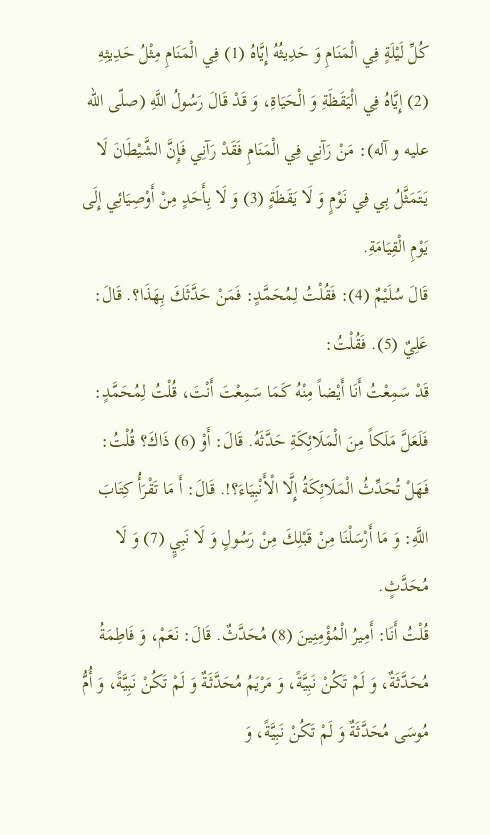كُلِّ لَيْلَةٍ فِي الْمَنَامِ وَ حَدِيثُهُ إِيَّاهُ (1) فِي الْمَنَامِ مِثْلُ حَدِيثِهِ (2) إِيَّاهُ فِي الْيَقَظَةِ وَ الْحَيَاةِ، وَ قَدْ قَالَ رَسُولُ اللَّهِ (صلّى اللّه عليه و آله): مَنْ رَآنِي فِي الْمَنَامِ فَقَدْ رَآنِي فَإِنَّ الشَّيْطَانَ لَا يَتَمَثَّلُ بِي فِي نَوْمٍ وَ لَا يَقَظَةٍ (3) وَ لَا بِأَحَدٍ مِنْ أَوْصِيَائِي إِلَى يَوْمِ الْقِيَامَةِ.
قَالَ سُلَيْمٌ (4): فَقُلْتُ لِمُحَمَّدٍ: فَمَنْ حَدَّثَكَ بِهَذَا؟. قَالَ: عَلِيٌ (5). فَقُلْتُ:
قَدْ سَمِعْتُ أَنَا أَيْضاً مِنْهُ كَمَا سَمِعْتَ أَنْتَ، قُلْتُ لِمُحَمَّدٍ: فَلَعَلَّ مَلَكاً مِنَ الْمَلَائِكَةِ حَدَّثَهُ. قَالَ: أَوْ (6) ذَاكَ؟ قُلْتُ: فَهَلْ تُحَدِّثُ الْمَلَائِكَةُ إِلَّا الْأَنْبِيَاءَ؟!. قَالَ: أَ مَا تَقْرَأُ كِتَابَ اللَّهِ: وَ مَا أَرْسَلْنَا مِنْ قَبْلِكَ مِنْ رَسُولٍ وَ لَا نَبِيٍ (7) وَ لَا مُحَدَّثٍ.
قُلْتُ أَنَا: أَمِيرُ الْمُؤْمِنِينَ (8) مُحَدَّثٌ. قَالَ: نَعَمْ، وَ فَاطِمَةُ مُحَدَّثَةٌ، وَ لَمْ تَكُنْ نَبِيَّةً، وَ مَرْيَمُ مُحَدَّثَةٌ وَ لَمْ تَكُنْ نَبِيَّةً، وَ أُمُّ مُوسَى مُحَدَّثَةٌ وَ لَمْ تَكُنْ نَبِيَّةً، وَ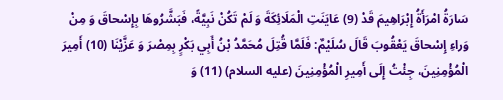سَارَةُ امْرَأَةُ إِبْرَاهِيمَ قَدْ (9) عَايَنَتِ الْمَلَائِكَةَ وَ لَمْ تَكُنْ نَبِيَّةً، فَبَشَّرُوهَا بِإِسْحاقَ وَ مِنْ وَراءِ إِسْحاقَ يَعْقُوبَ قَالَ سُلَيْمٌ: فَلَمَّا قُتِلَ مُحَمَّدُ بْنُ أَبِي بَكْرٍ بِمِصْرَ وَ عَزَّيْنَا (10) أَمِيرَ الْمُؤْمِنِينَ، جِئْتُ إِلَى أَمِيرِ الْمُؤْمِنِينَ (عليه السلام) (11) وَ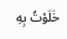خَلَوْتُ بِهِ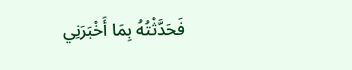فَحَدَّثْتُهُ بِمَا أَخْبَرَنِي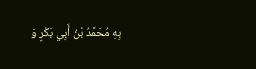بِهِ مُحَمَّدُ بْنُ أَبِي بَكْرٍ وَ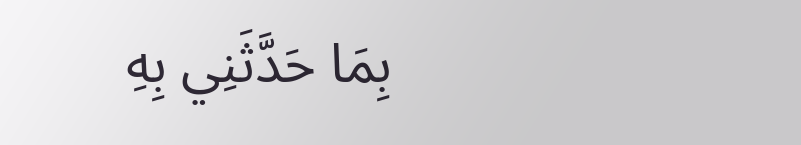بِمَا حَدَّثَنِي بِهِ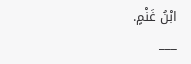ابْنُ غَنْمٍ.
___